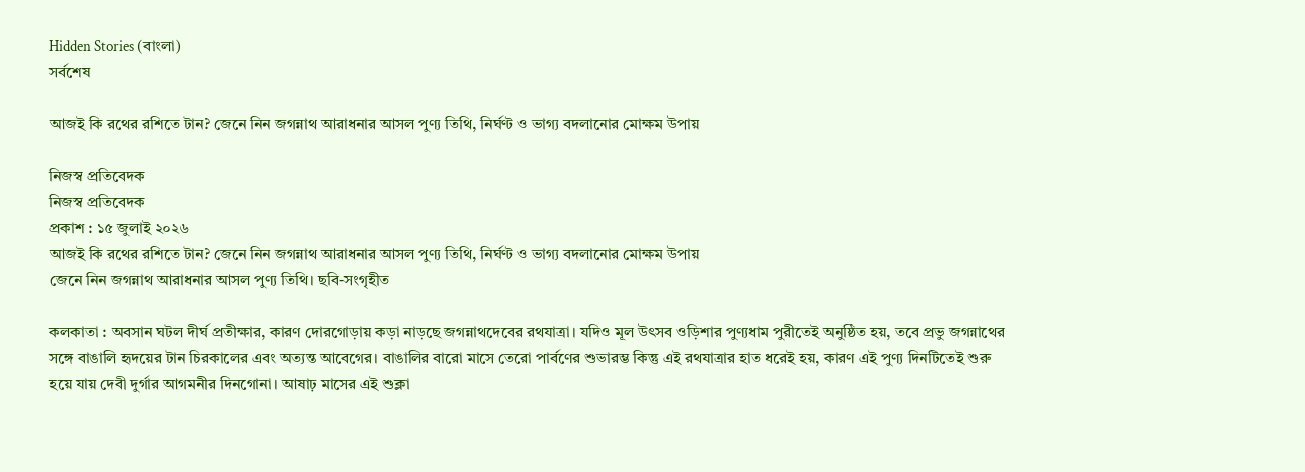Hidden Stories (বাংলা)
সর্বশেষ

আজই কি রথের রশিতে টান? জেনে নিন জগন্নাথ আরাধনার আসল পুণ্য তিথি, নির্ঘণ্ট ও ভাগ্য বদলানোর মোক্ষম উপায়

নিজস্ব প্রতিবেদক
নিজস্ব প্রতিবেদক
প্রকাশ : ১৫ জুলাই ২০২৬
আজই কি রথের রশিতে টান? জেনে নিন জগন্নাথ আরাধনার আসল পুণ্য তিথি, নির্ঘণ্ট ও ভাগ্য বদলানোর মোক্ষম উপায়
জেনে নিন জগন্নাথ আরাধনার আসল পুণ্য তিথি। ছবি-সংগৃহীত

কলকাতা : অবসান ঘটল দীর্ঘ প্রতীক্ষার, কারণ দোরগোড়ায় কড়া নাড়ছে জগন্নাথদেবের রথযাত্রা। যদিও মূল উৎসব ওড়িশার পুণ্যধাম পুরীতেই অনুষ্ঠিত হয়, তবে প্রভু জগন্নাথের সঙ্গে বাঙালি হৃদয়ের টান চিরকালের এবং অত্যন্ত আবেগের। বাঙালির বারো মাসে তেরো পার্বণের শুভারম্ভ কিন্তু এই রথযাত্রার হাত ধরেই হয়, কারণ এই পুণ্য দিনটিতেই শুরু হয়ে যায় দেবী দুর্গার আগমনীর দিনগোনা। আষাঢ় মাসের এই শুক্লা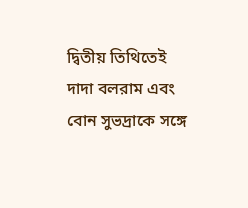দ্বিতীয় তিথিতেই দাদা বলরাম এবং বোন সুভদ্রাকে সঙ্গে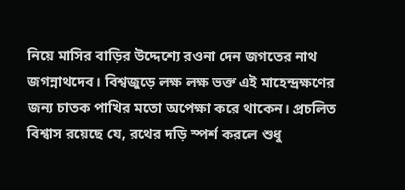নিয়ে মাসির বাড়ির উদ্দেশ্যে রওনা দেন জগতের নাথ জগন্নাথদেব। বিশ্বজুড়ে লক্ষ লক্ষ ভক্ত এই মাহেন্দ্রক্ষণের জন্য চাতক পাখির মতো অপেক্ষা করে থাকেন। প্রচলিত বিশ্বাস রয়েছে যে, রথের দড়ি স্পর্শ করলে শুধু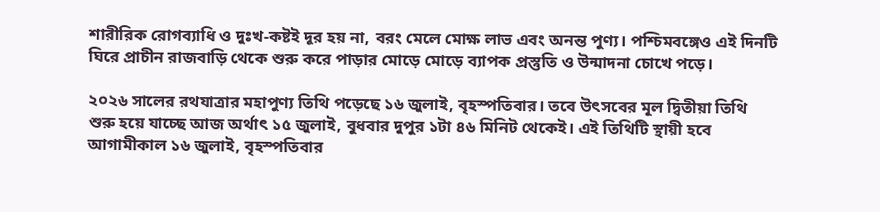শারীরিক রোগব্যাধি ও দুঃখ-কষ্টই দূর হয় না, বরং মেলে মোক্ষ লাভ এবং অনন্ত পুণ্য। পশ্চিমবঙ্গেও এই দিনটি ঘিরে প্রাচীন রাজবাড়ি থেকে শুরু করে পাড়ার মোড়ে মোড়ে ব্যাপক প্রস্তুতি ও উন্মাদনা চোখে পড়ে।

২০২৬ সালের রথযাত্রার মহাপুণ্য তিথি পড়েছে ১৬ জুলাই, বৃহস্পতিবার। তবে উৎসবের মূল দ্বিতীয়া তিথি শুরু হয়ে যাচ্ছে আজ অর্থাৎ ১৫ জুলাই, বুধবার দুপুর ১টা ৪৬ মিনিট থেকেই। এই তিথিটি স্থায়ী হবে আগামীকাল ১৬ জুলাই, বৃহস্পতিবার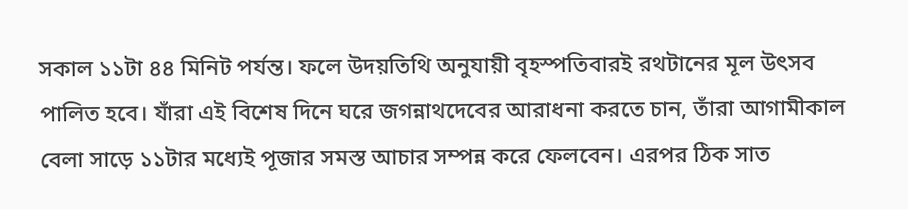সকাল ১১টা ৪৪ মিনিট পর্যন্ত। ফলে উদয়তিথি অনুযায়ী বৃহস্পতিবারই রথটানের মূল উৎসব পালিত হবে। যাঁরা এই বিশেষ দিনে ঘরে জগন্নাথদেবের আরাধনা করতে চান, তাঁরা আগামীকাল বেলা সাড়ে ১১টার মধ্যেই পূজার সমস্ত আচার সম্পন্ন করে ফেলবেন। এরপর ঠিক সাত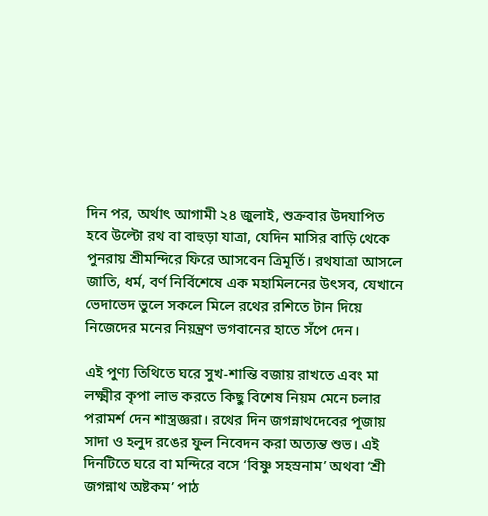দিন পর, অর্থাৎ আগামী ২৪ জুলাই, শুক্রবার উদযাপিত হবে উল্টো রথ বা বাহুড়া যাত্রা, যেদিন মাসির বাড়ি থেকে পুনরায় শ্রীমন্দিরে ফিরে আসবেন ত্রিমূর্তি। রথযাত্রা আসলে জাতি, ধর্ম, বর্ণ নির্বিশেষে এক মহামিলনের উৎসব, যেখানে ভেদাভেদ ভুলে সকলে মিলে রথের রশিতে টান দিয়ে নিজেদের মনের নিয়ন্ত্রণ ভগবানের হাতে সঁপে দেন।

এই পুণ্য তিথিতে ঘরে সুখ-শান্তি বজায় রাখতে এবং মা লক্ষ্মীর কৃপা লাভ করতে কিছু বিশেষ নিয়ম মেনে চলার পরামর্শ দেন শাস্ত্রজ্ঞরা। রথের দিন জগন্নাথদেবের পূজায় সাদা ও হলুদ রঙের ফুল নিবেদন করা অত্যন্ত শুভ। এই দিনটিতে ঘরে বা মন্দিরে বসে ‘বিষ্ণু সহস্রনাম’ অথবা ‘শ্রী জগন্নাথ অষ্টকম’ পাঠ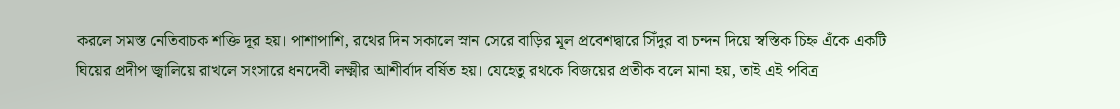করলে সমস্ত নেতিবাচক শক্তি দূর হয়। পাশাপাশি, রথের দিন সকালে স্নান সেরে বাড়ির মূল প্রবেশদ্বারে সিঁদুর বা চন্দন দিয়ে স্বস্তিক চিহ্ন এঁকে একটি ঘিয়ের প্রদীপ জ্বালিয়ে রাখলে সংসারে ধনদেবী লক্ষ্মীর আশীর্বাদ বর্ষিত হয়। যেহেতু রথকে বিজয়ের প্রতীক বলে মানা হয়, তাই এই পবিত্র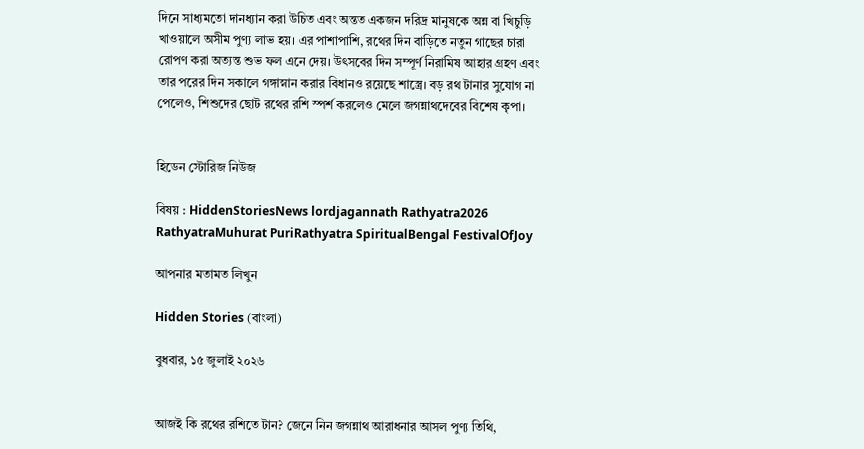দিনে সাধ্যমতো দানধ্যান করা উচিত এবং অন্তত একজন দরিদ্র মানুষকে অন্ন বা খিচুড়ি খাওয়ালে অসীম পুণ্য লাভ হয়। এর পাশাপাশি, রথের দিন বাড়িতে নতুন গাছের চারা রোপণ করা অত্যন্ত শুভ ফল এনে দেয়। উৎসবের দিন সম্পূর্ণ নিরামিষ আহার গ্রহণ এবং তার পরের দিন সকালে গঙ্গাস্নান করার বিধানও রয়েছে শাস্ত্রে। বড় রথ টানার সুযোগ না পেলেও, শিশুদের ছোট রথের রশি স্পর্শ করলেও মেলে জগন্নাথদেবের বিশেষ কৃপা।


হিডেন স্টোরিজ নিউজ

বিষয় : HiddenStoriesNews lordjagannath Rathyatra2026 RathyatraMuhurat PuriRathyatra SpiritualBengal FestivalOfJoy

আপনার মতামত লিখুন

Hidden Stories (বাংলা)

বুধবার, ১৫ জুলাই ২০২৬


আজই কি রথের রশিতে টান? জেনে নিন জগন্নাথ আরাধনার আসল পুণ্য তিথি,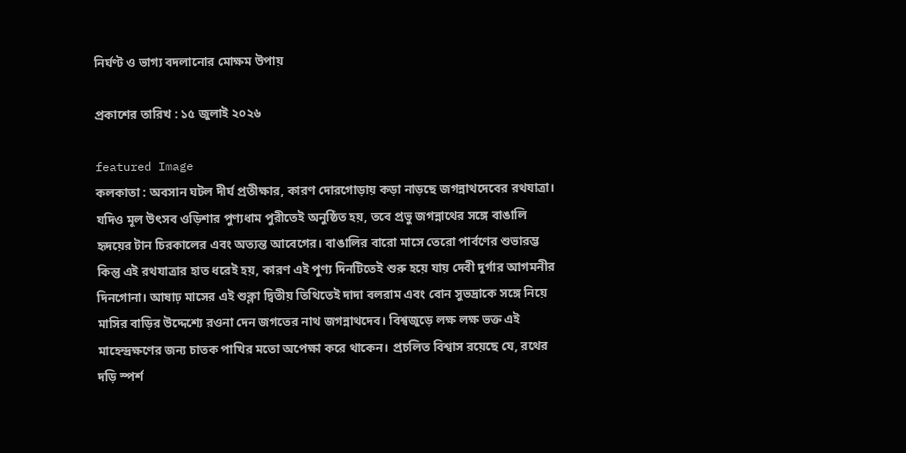নির্ঘণ্ট ও ভাগ্য বদলানোর মোক্ষম উপায়

প্রকাশের তারিখ : ১৫ জুলাই ২০২৬

featured Image
কলকাতা : অবসান ঘটল দীর্ঘ প্রতীক্ষার, কারণ দোরগোড়ায় কড়া নাড়ছে জগন্নাথদেবের রথযাত্রা। যদিও মূল উৎসব ওড়িশার পুণ্যধাম পুরীতেই অনুষ্ঠিত হয়, তবে প্রভু জগন্নাথের সঙ্গে বাঙালি হৃদয়ের টান চিরকালের এবং অত্যন্ত আবেগের। বাঙালির বারো মাসে তেরো পার্বণের শুভারম্ভ কিন্তু এই রথযাত্রার হাত ধরেই হয়, কারণ এই পুণ্য দিনটিতেই শুরু হয়ে যায় দেবী দুর্গার আগমনীর দিনগোনা। আষাঢ় মাসের এই শুক্লা দ্বিতীয় তিথিতেই দাদা বলরাম এবং বোন সুভদ্রাকে সঙ্গে নিয়ে মাসির বাড়ির উদ্দেশ্যে রওনা দেন জগতের নাথ জগন্নাথদেব। বিশ্বজুড়ে লক্ষ লক্ষ ভক্ত এই মাহেন্দ্রক্ষণের জন্য চাতক পাখির মতো অপেক্ষা করে থাকেন। প্রচলিত বিশ্বাস রয়েছে যে, রথের দড়ি স্পর্শ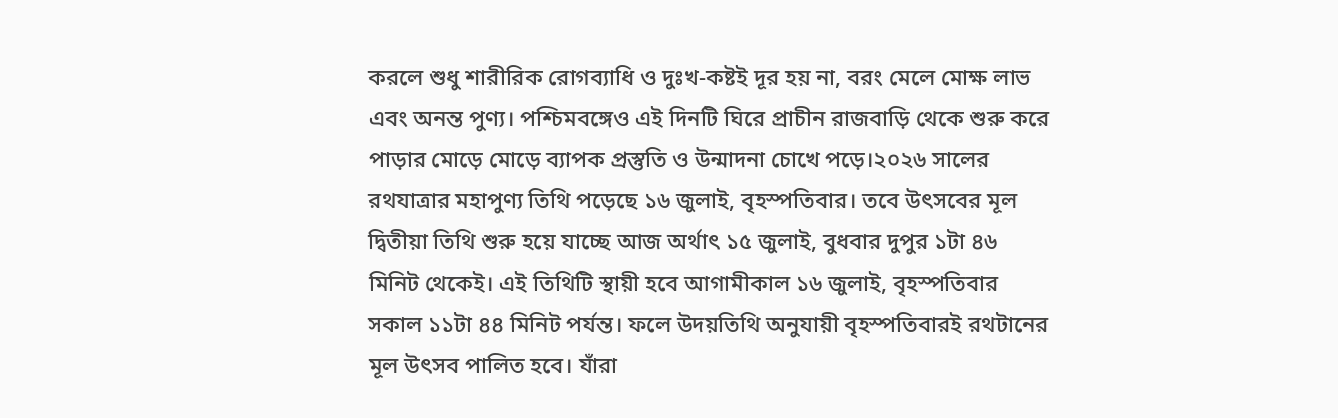করলে শুধু শারীরিক রোগব্যাধি ও দুঃখ-কষ্টই দূর হয় না, বরং মেলে মোক্ষ লাভ এবং অনন্ত পুণ্য। পশ্চিমবঙ্গেও এই দিনটি ঘিরে প্রাচীন রাজবাড়ি থেকে শুরু করে পাড়ার মোড়ে মোড়ে ব্যাপক প্রস্তুতি ও উন্মাদনা চোখে পড়ে।২০২৬ সালের রথযাত্রার মহাপুণ্য তিথি পড়েছে ১৬ জুলাই, বৃহস্পতিবার। তবে উৎসবের মূল দ্বিতীয়া তিথি শুরু হয়ে যাচ্ছে আজ অর্থাৎ ১৫ জুলাই, বুধবার দুপুর ১টা ৪৬ মিনিট থেকেই। এই তিথিটি স্থায়ী হবে আগামীকাল ১৬ জুলাই, বৃহস্পতিবার সকাল ১১টা ৪৪ মিনিট পর্যন্ত। ফলে উদয়তিথি অনুযায়ী বৃহস্পতিবারই রথটানের মূল উৎসব পালিত হবে। যাঁরা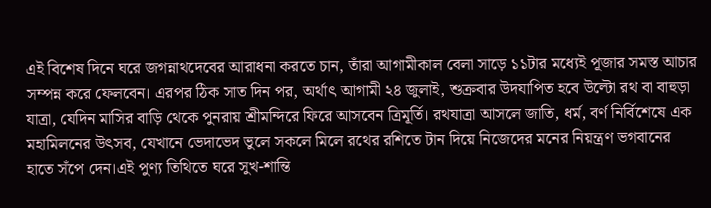এই বিশেষ দিনে ঘরে জগন্নাথদেবের আরাধনা করতে চান, তাঁরা আগামীকাল বেলা সাড়ে ১১টার মধ্যেই পূজার সমস্ত আচার সম্পন্ন করে ফেলবেন। এরপর ঠিক সাত দিন পর, অর্থাৎ আগামী ২৪ জুলাই, শুক্রবার উদযাপিত হবে উল্টো রথ বা বাহুড়া যাত্রা, যেদিন মাসির বাড়ি থেকে পুনরায় শ্রীমন্দিরে ফিরে আসবেন ত্রিমূর্তি। রথযাত্রা আসলে জাতি, ধর্ম, বর্ণ নির্বিশেষে এক মহামিলনের উৎসব, যেখানে ভেদাভেদ ভুলে সকলে মিলে রথের রশিতে টান দিয়ে নিজেদের মনের নিয়ন্ত্রণ ভগবানের হাতে সঁপে দেন।এই পুণ্য তিথিতে ঘরে সুখ-শান্তি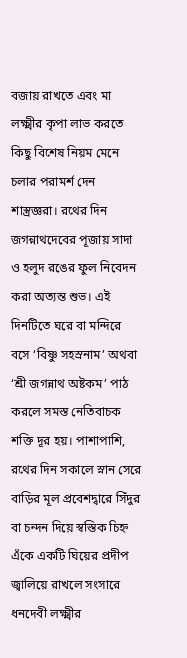বজায় রাখতে এবং মা লক্ষ্মীর কৃপা লাভ করতে কিছু বিশেষ নিয়ম মেনে চলার পরামর্শ দেন শাস্ত্রজ্ঞরা। রথের দিন জগন্নাথদেবের পূজায় সাদা ও হলুদ রঙের ফুল নিবেদন করা অত্যন্ত শুভ। এই দিনটিতে ঘরে বা মন্দিরে বসে ‘বিষ্ণু সহস্রনাম’ অথবা ‘শ্রী জগন্নাথ অষ্টকম’ পাঠ করলে সমস্ত নেতিবাচক শক্তি দূর হয়। পাশাপাশি, রথের দিন সকালে স্নান সেরে বাড়ির মূল প্রবেশদ্বারে সিঁদুর বা চন্দন দিয়ে স্বস্তিক চিহ্ন এঁকে একটি ঘিয়ের প্রদীপ জ্বালিয়ে রাখলে সংসারে ধনদেবী লক্ষ্মীর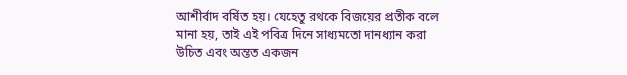আশীর্বাদ বর্ষিত হয়। যেহেতু রথকে বিজয়ের প্রতীক বলে মানা হয়, তাই এই পবিত্র দিনে সাধ্যমতো দানধ্যান করা উচিত এবং অন্তত একজন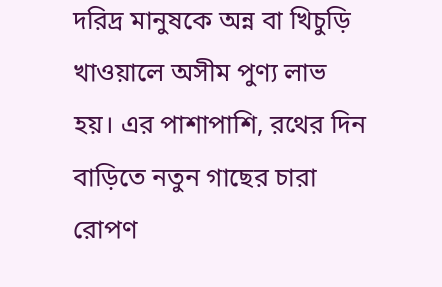দরিদ্র মানুষকে অন্ন বা খিচুড়ি খাওয়ালে অসীম পুণ্য লাভ হয়। এর পাশাপাশি, রথের দিন বাড়িতে নতুন গাছের চারা রোপণ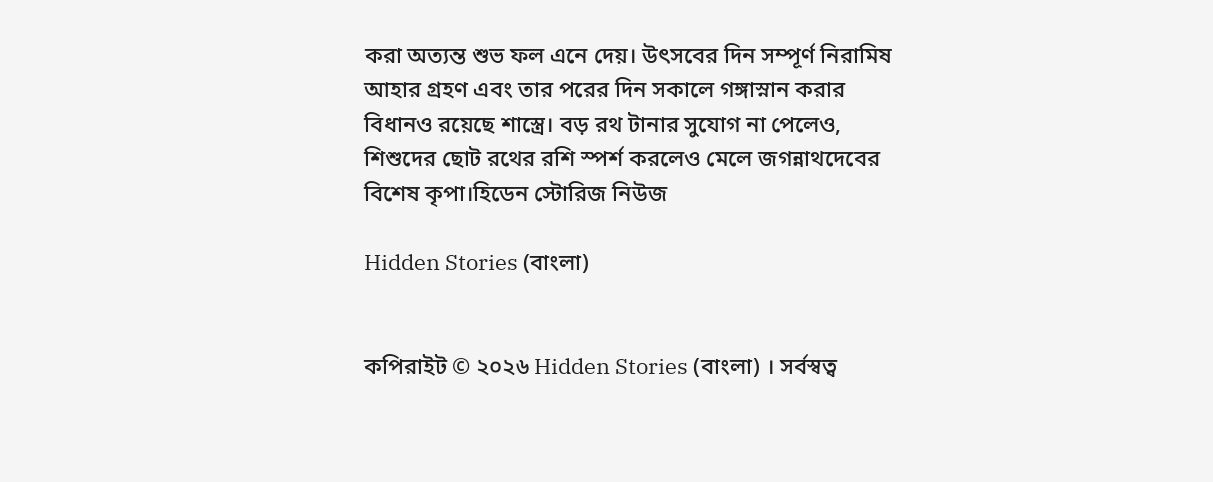করা অত্যন্ত শুভ ফল এনে দেয়। উৎসবের দিন সম্পূর্ণ নিরামিষ আহার গ্রহণ এবং তার পরের দিন সকালে গঙ্গাস্নান করার বিধানও রয়েছে শাস্ত্রে। বড় রথ টানার সুযোগ না পেলেও, শিশুদের ছোট রথের রশি স্পর্শ করলেও মেলে জগন্নাথদেবের বিশেষ কৃপা।হিডেন স্টোরিজ নিউজ

Hidden Stories (বাংলা)


কপিরাইট © ২০২৬ Hidden Stories (বাংলা) । সর্বস্বত্ব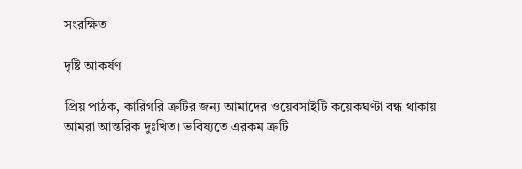সংরক্ষিত

দৃষ্টি আকর্ষণ

প্রিয় পাঠক, কারিগরি ত্রুটির জন্য আমাদের ওয়েবসাইটি কয়েকঘণ্টা বন্ধ থাকায় আমরা আন্তরিক দুঃখিত। ভবিষ্যতে এরকম ত্রুটি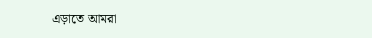এড়াতে আমরা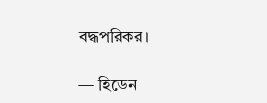বদ্ধপরিকর।

— হিডেন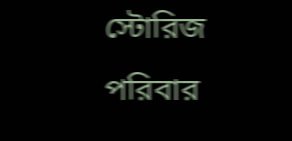স্টোরিজ পরিবার